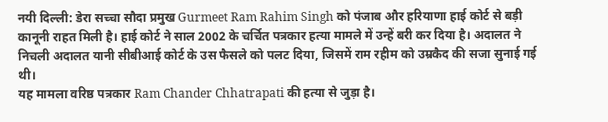नयी दिल्ली: डेरा सच्चा सौदा प्रमुख Gurmeet Ram Rahim Singh को पंजाब और हरियाणा हाई कोर्ट से बड़ी कानूनी राहत मिली है। हाई कोर्ट ने साल 2002 के चर्चित पत्रकार हत्या मामले में उन्हें बरी कर दिया है। अदालत ने निचली अदालत यानी सीबीआई कोर्ट के उस फैसले को पलट दिया, जिसमें राम रहीम को उम्रकैद की सजा सुनाई गई थी।
यह मामला वरिष्ठ पत्रकार Ram Chander Chhatrapati की हत्या से जुड़ा है।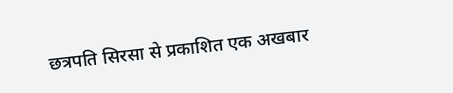छत्रपति सिरसा से प्रकाशित एक अखबार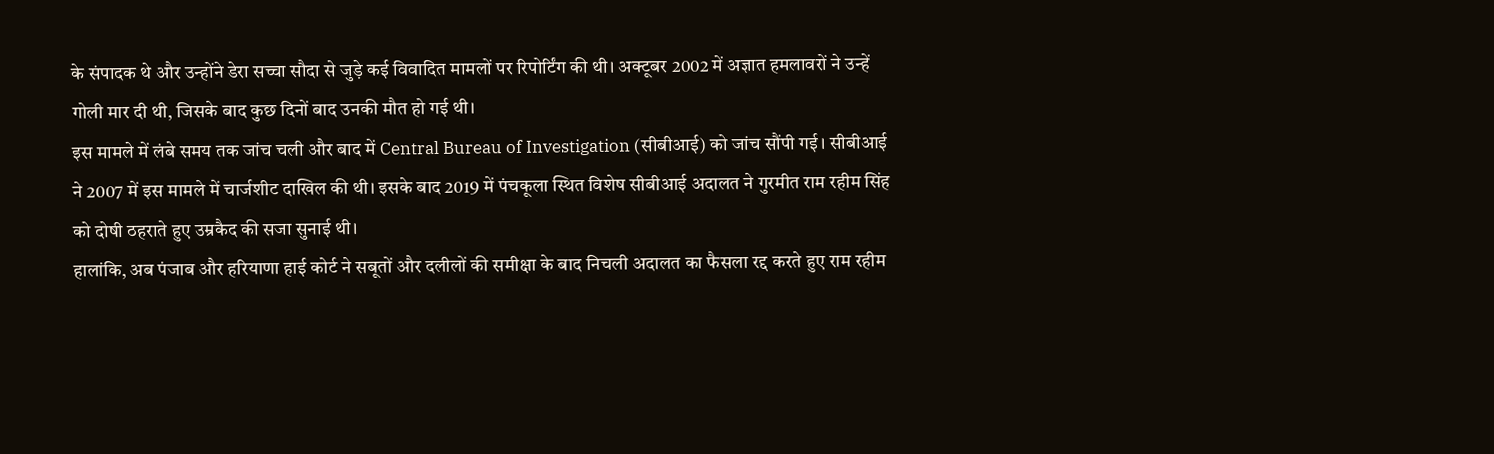के संपादक थे और उन्होंने डेरा सच्चा सौदा से जुड़े कई विवादित मामलों पर रिपोर्टिंग की थी। अक्टूबर 2002 में अज्ञात हमलावरों ने उन्हें गोली मार दी थी, जिसके बाद कुछ दिनों बाद उनकी मौत हो गई थी।
इस मामले में लंबे समय तक जांच चली और बाद में Central Bureau of Investigation (सीबीआई) को जांच सौंपी गई। सीबीआई ने 2007 में इस मामले में चार्जशीट दाखिल की थी। इसके बाद 2019 में पंचकूला स्थित विशेष सीबीआई अदालत ने गुरमीत राम रहीम सिंह को दोषी ठहराते हुए उम्रकैद की सजा सुनाई थी।
हालांकि, अब पंजाब और हरियाणा हाई कोर्ट ने सबूतों और दलीलों की समीक्षा के बाद निचली अदालत का फैसला रद्द करते हुए राम रहीम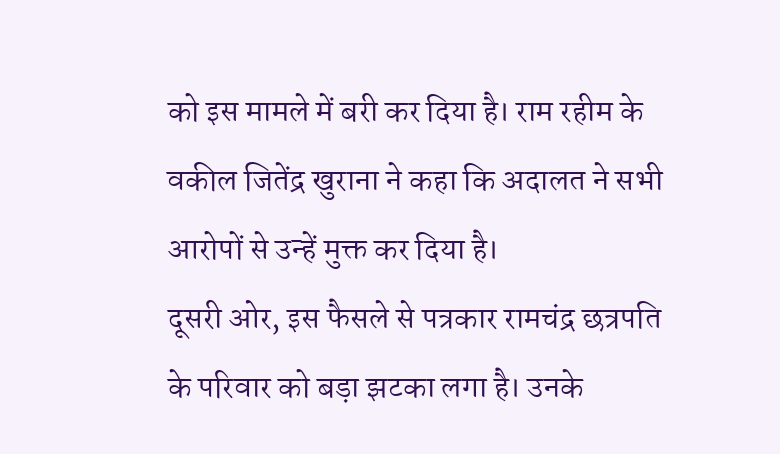को इस मामले में बरी कर दिया है। राम रहीम के वकील जितेंद्र खुराना ने कहा कि अदालत ने सभी आरोपों से उन्हें मुक्त कर दिया है।
दूसरी ओर, इस फैसले से पत्रकार रामचंद्र छत्रपति के परिवार को बड़ा झटका लगा है। उनके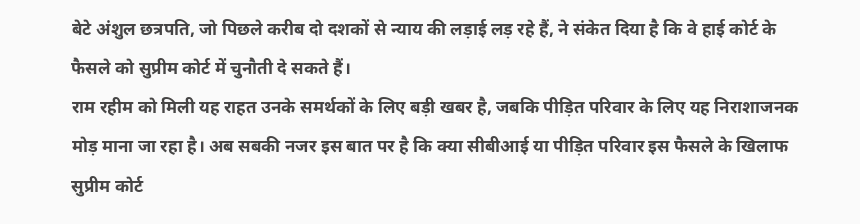बेटे अंशुल छत्रपति, जो पिछले करीब दो दशकों से न्याय की लड़ाई लड़ रहे हैं, ने संकेत दिया है कि वे हाई कोर्ट के फैसले को सुप्रीम कोर्ट में चुनौती दे सकते हैं।
राम रहीम को मिली यह राहत उनके समर्थकों के लिए बड़ी खबर है, जबकि पीड़ित परिवार के लिए यह निराशाजनक मोड़ माना जा रहा है। अब सबकी नजर इस बात पर है कि क्या सीबीआई या पीड़ित परिवार इस फैसले के खिलाफ सुप्रीम कोर्ट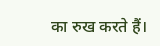का रुख करते हैं।